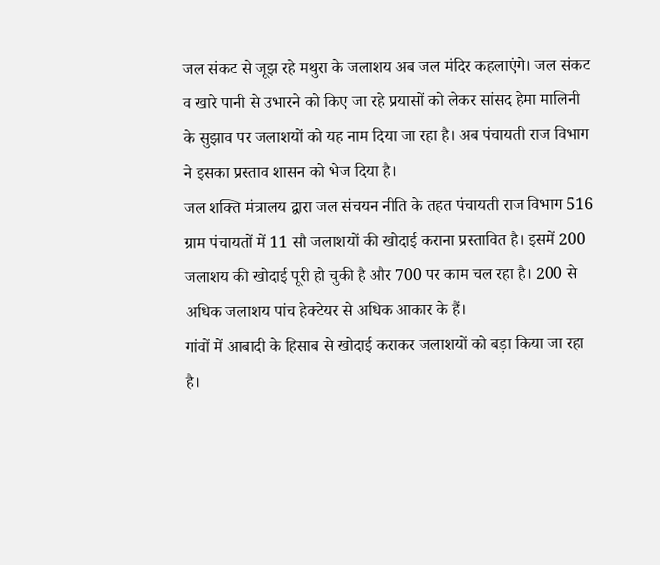जल संकट से जूझ रहे मथुरा के जलाशय अब जल मंदिर कहलाएंगे। जल संकट व खारे पानी से उभारने को किए जा रहे प्रयासों को लेकर सांसद हेमा मालिनी के सुझाव पर जलाशयों को यह नाम दिया जा रहा है। अब पंचायती राज विभाग ने इसका प्रस्ताव शासन को भेज दिया है।
जल शक्ति मंत्रालय द्वारा जल संचयन नीति के तहत पंचायती राज विभाग 516 ग्राम पंचायतों में 11 सौ जलाशयों की खोदाई कराना प्रस्तावित है। इसमें 200 जलाशय की खोदाई पूरी हो चुकी है और 700 पर काम चल रहा है। 200 से अधिक जलाशय पांच हेक्टेयर से अधिक आकार के हैं।
गांवों में आबादी के हिसाब से खोदाई कराकर जलाशयों को बड़ा किया जा रहा है।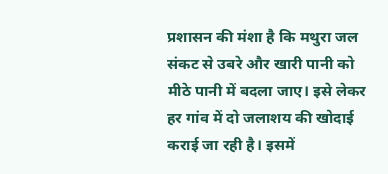प्रशासन की मंशा है कि मथुरा जल संकट से उबरे और खारी पानी को मीठे पानी में बदला जाए। इसे लेकर हर गांव में दो जलाशय की खोदाई कराई जा रही है। इसमें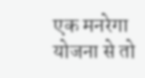एक मनरेगा योजना से तो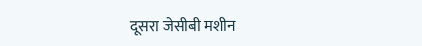दूसरा जेसीबी मशीन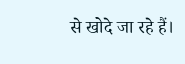से खोदे जा रहे हैं।